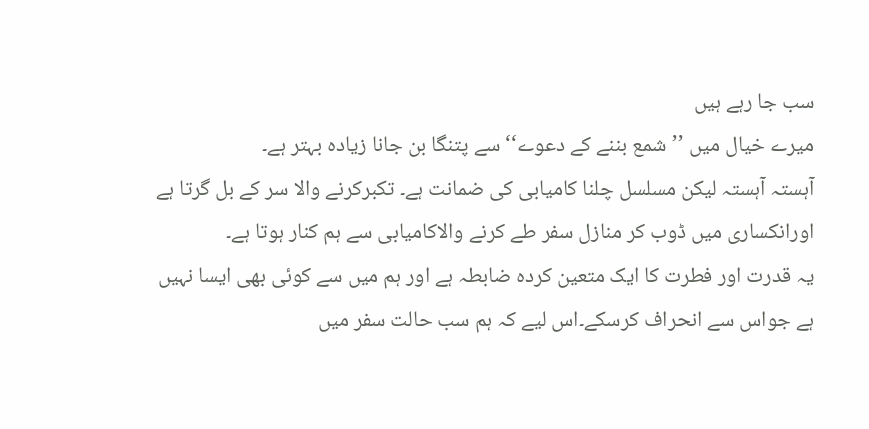سب جا رہے ہیں
میرے خیال میں ’’شمع بننے کے دعوے‘‘ سے پتنگا بن جانا زیادہ بہتر ہے۔
آہستہ آہستہ لیکن مسلسل چلنا کامیابی کی ضمانت ہے۔ تکبرکرنے والا سر کے بل گرتا ہے اورانکساری میں ڈوب کر منازل سفر طے کرنے والاکامیابی سے ہم کنار ہوتا ہے۔
یہ قدرت اور فطرت کا ایک متعین کردہ ضابطہ ہے اور ہم میں سے کوئی بھی ایسا نہیں ہے جواس سے انحراف کرسکے۔اس لیے کہ ہم سب حالت سفر میں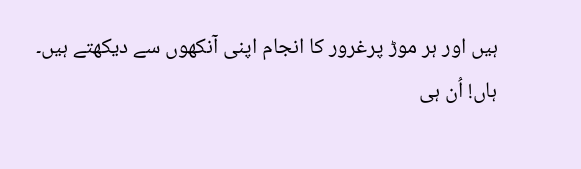ہیں اور ہر موڑ پرغرور کا انجام اپنی آنکھوں سے دیکھتے ہیں۔
ہاں! اُن ہی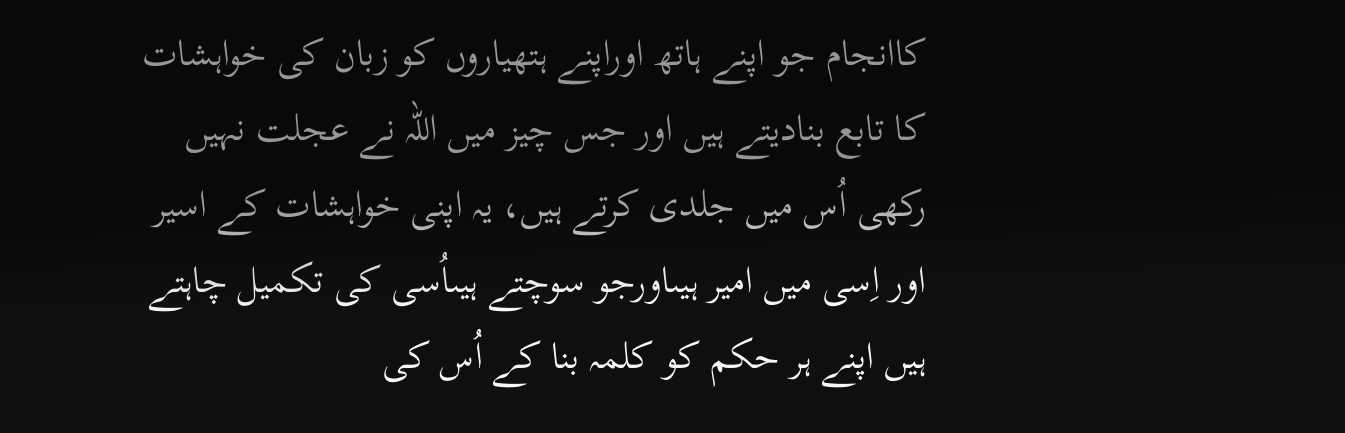کاانجام جو اپنے ہاتھ اوراپنے ہتھیاروں کو زبان کی خواہشات کا تابع بنادیتے ہیں اور جس چیز میں اللہ نے عجلت نہیں رکھی اُس میں جلدی کرتے ہیں، یہ اپنی خواہشات کے اسیر اور اِسی میں امیر ہیںاورجو سوچتے ہیںاُسی کی تکمیل چاہتے ہیں اپنے ہر حکم کو کلمہ بنا کے اُس کی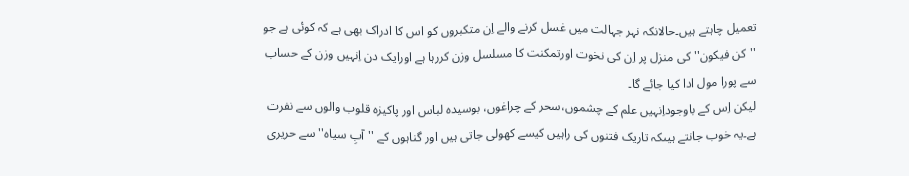تعمیل چاہتے ہیں۔حالانکہ نہر جہالت میں غسل کرنے والے اِن متکبروں کو اس کا ادراک بھی ہے کہ کوئی ہے جو ''کن فیکون'' کی منزل پر اِن کی نخوت اورتمکنت کا مسلسل وزن کررہا ہے اورایک دن اِنہیں وزن کے حساب سے پورا مول ادا کیا جائے گا۔
لیکن اِس کے باوجوداِنہیں علم کے چشموں،سحر کے چراغوں، بوسیدہ لباس اور پاکیزہ قلوب والوں سے نفرت ہے۔یہ خوب جانتے ہیںکہ تاریک فتنوں کی راہیں کیسے کھولی جاتی ہیں اور گناہوں کے ''آبِ سیاہ'' سے حریری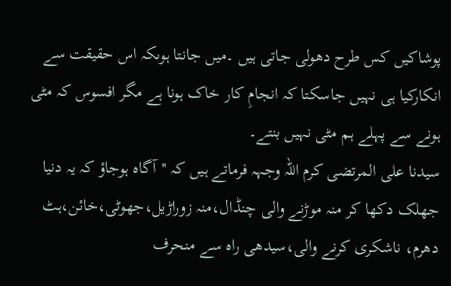پوشاکیں کس طرح دھولی جاتی ہیں ۔میں جانتا ہوںکہ اس حقیقت سے انکارکیا ہی نہیں جاسکتا کہ انجامِ کار خاک ہونا ہے مگر افسوس کہ مٹی ہونے سے پہلے ہم مٹی نہیں بنتے۔
سیدنا علی المرتضی کرم اللہ وجہہ فرماتے ہیں کہ ''آگاہ ہوجاؤ کہ یہ دنیا جھلک دکھا کر منہ موڑنے والی چنڈال،منہ زوراڑیل،جھوٹی،خائن،ہٹ دھرم، ناشکری کرنے والی،سیدھی راہ سے منحرف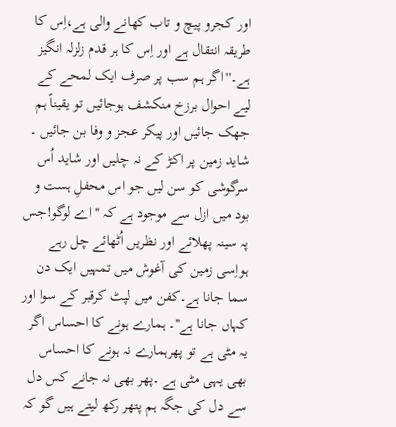اور کجرو پیچ و تاب کھانے والی ہے،اِس کا طریقہ انتقال ہے اور اِس کا ہر قدم زلزلہ انگیز ہے۔''اگر ہم سب پر صرف ایک لمحے کے لیے احوال برزخ منکشف ہوجائیں تو یقیناً ہم جھک جائیں اور پیکر عجز و وفا بن جائیں ۔
شاید زمین پر اکڑ کے نہ چلیں اور شاید اُس سرگوشی کو سن لیں جو اس محفلِ ہست و بود میں ازل سے موجود ہے کہ ''اے لوگو!جس پہ سینہ پھلائے اور نظریں اُٹھائے چل رہے ہواِسی زمین کی آغوش میں تمہیں ایک دن سما جانا ہے۔کفن میں لپٹ کرقبر کے سوا اور کہاں جانا ہے''۔ ہمارے ہونے کا احساس اگر یہ مٹی ہے تو پھرہمارے نہ ہونے کا احساس بھی یہی مٹی ہے ۔پھر بھی نہ جانے کس دل سے دل کی جگہ ہم پتھر رکھ لیتے ہیں گو کہ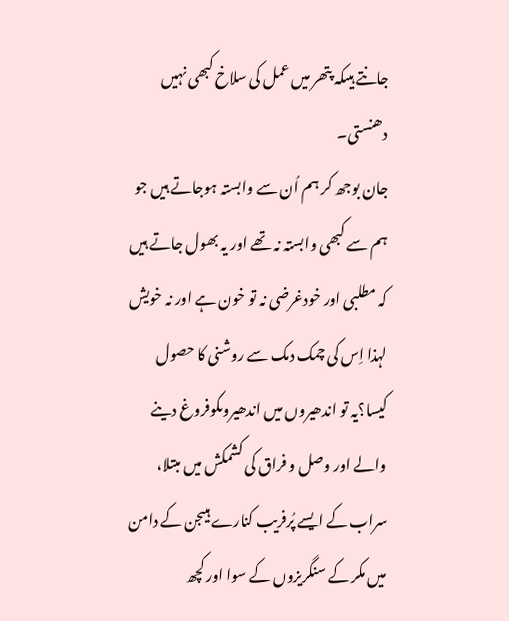جانتے ہیںکہ پتھر میں عمل کی سلاخ کبھی نہیں دھنستی۔
جان بوجھ کر ہم اُن سے وابستہ ہوجاتے ہیں جو ہم سے کبھی وابستہ نہ تھے اور یہ بھول جاتے ہیں کہ مطلبی اور خودغرضی نہ تو خون ہے اور نہ خویش لہذا اِس کی چمک دمک سے روشنی کا حصول کیسا؟یہ تو اندھیروں میں اندھیروںکوفروغ دینے والے اور وصل و فراق کی کشمکش میں مبتلا، سراب کے ایسے پُرفریب کنارے ہیںجن کے دامن میں مکر کے سنگریزوں کے سوا اور کچھ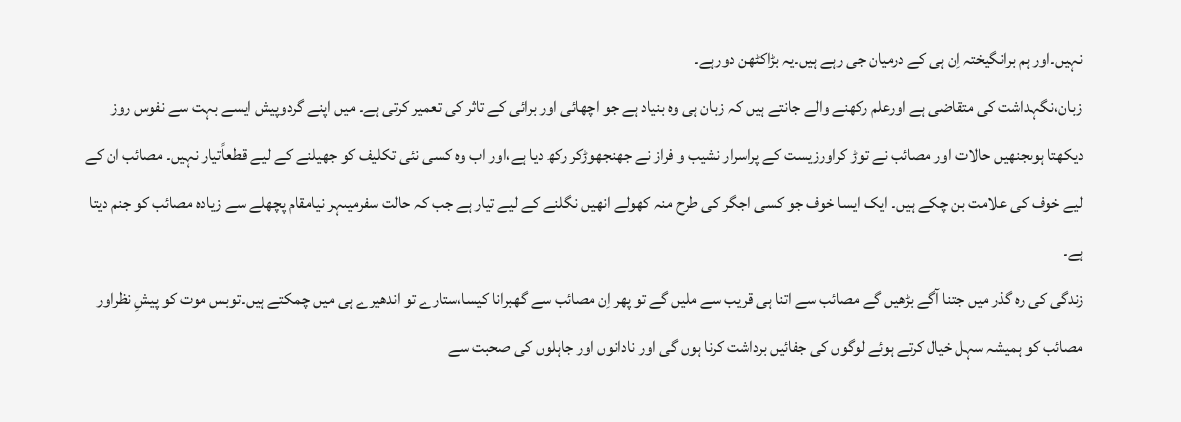نہیں۔اور ہم برانگیختہ اِن ہی کے درمیان جی رہے ہیں۔یہ بڑاکٹھن دورہے۔
زبان،نگہداشت کی متقاضی ہے اورعلم رکھنے والے جانتے ہیں کہ زبان ہی وہ بنیاد ہے جو اچھائی اور برائی کے تاثر کی تعمیر کرتی ہے۔ میں اپنے گردوپیش ایسے بہت سے نفوس روز دیکھتا ہوںجنھیں حالات اور مصائب نے توڑ کراورزیست کے پراسرار نشیب و فراز نے جھنجھوڑکر رکھ دیا ہے،اور اب وہ کسی نئی تکلیف کو جھیلنے کے لیے قطعاًتیار نہیں۔ مصائب ان کے لیے خوف کی علامت بن چکے ہیں۔ ایک ایسا خوف جو کسی اجگر کی طرح منہ کھولے انھیں نگلنے کے لیے تیار ہے جب کہ حالت سفرمیںہر نیامقام پچھلے سے زیادہ مصائب کو جنم دیتا ہے۔
زندگی کی رہ گذر میں جتنا آگے بڑھیں گے مصائب سے اتنا ہی قریب سے ملیں گے تو پھر اِن مصائب سے گھبرانا کیسا،ستارے تو اندھیرے ہی میں چمکتے ہیں۔توبس موت کو پیشِ نظراور مصائب کو ہمیشہ سہل خیال کرتے ہوئے لوگوں کی جفائیں برداشت کرنا ہوں گی اور نادانوں اور جاہلوں کی صحبت سے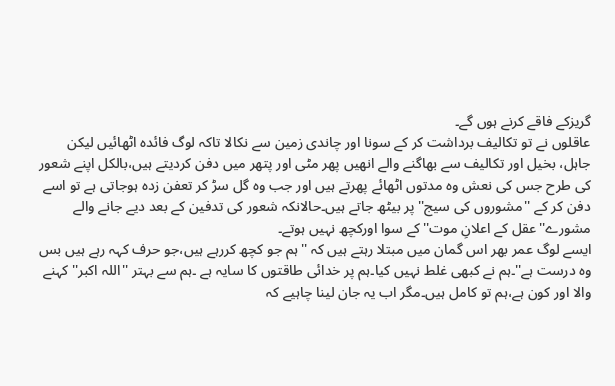گریزکے فاقے کرنے ہوں گے۔
عاقلوں نے تو تکالیف برداشت کر کے سونا اور چاندی زمین سے نکالا تاکہ لوگ فائدہ اٹھائیں لیکن جاہل، بخیل اور تکالیف سے بھاگنے والے انھیں پھر مٹی اور پتھر میں دفن کردیتے ہیں،بالکل اپنے شعور کی طرح جس کی نعش وہ مدتوں اٹھائے پھرتے ہیں اور جب وہ گل سڑ کر تعفن زدہ ہوجاتی ہے تو اسے دفن کر کے ''مشوروں کی سیج''پر بیٹھ جاتے ہیں۔حالانکہ شعور کی تدفین کے بعد دیے جانے والے مشورے''عقل کے اعلانِ موت''کے سوا اورکچھ نہیں ہوتے۔
ایسے لوگ عمر بھر اس گمان میں مبتلا رہتے ہیں کہ ''ہم جو کچھ کررہے ہیں،جو حرف کہہ رہے ہیں بس وہ درست ہے''۔ہم نے کبھی غلط نہیں کیا۔ہم پر خدائی طاقتوں کا سایہ ہے ۔ہم سے بہتر ''اللہ اکبر'' کہنے والا اور کون ہے،ہم تو کامل ہیں۔مگر اب یہ جان لینا چاہیے کہ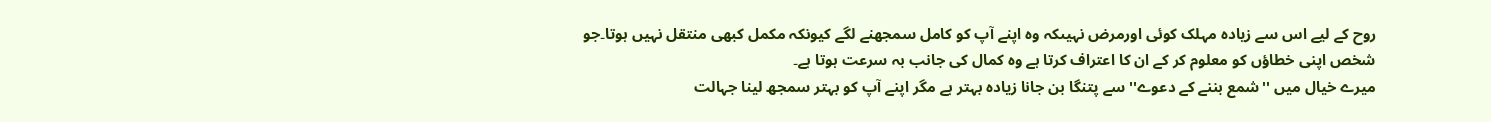روح کے لیے اس سے زیادہ مہلک کوئی اورمرض نہیںکہ وہ اپنے آپ کو کامل سمجھنے لگے کیونکہ مکمل کبھی منتقل نہیں ہوتا۔جو شخص اپنی خطاؤں کو معلوم کر کے ان کا اعتراف کرتا ہے وہ کمال کی جانب بہ سرعت ہوتا ہے۔
میرے خیال میں ''شمع بننے کے دعوے'' سے پتنگا بن جانا زیادہ بہتر ہے مگر اپنے آپ کو بہتر سمجھ لینا جہالت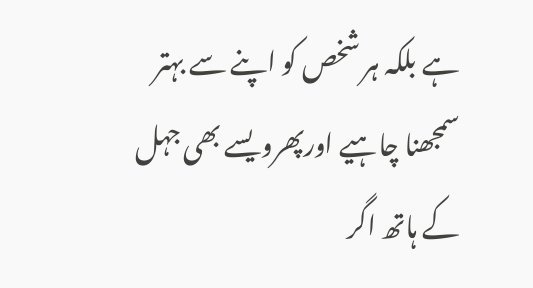ہے بلکہ ہر شخص کو اپنے سے بہتر سمجھنا چاہیے اورپھرویسے بھی جہل کے ہاتھ اگر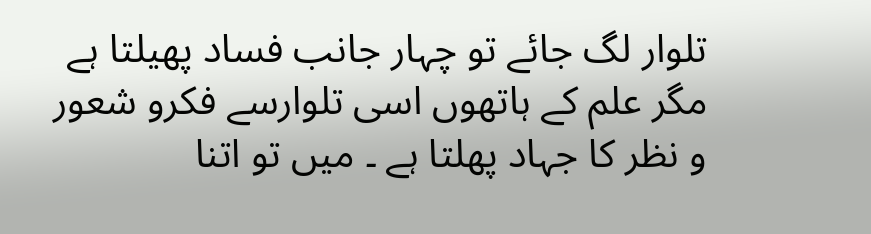تلوار لگ جائے تو چہار جانب فساد پھیلتا ہے مگر علم کے ہاتھوں اسی تلوارسے فکرو شعور و نظر کا جہاد پھلتا ہے ۔ میں تو اتنا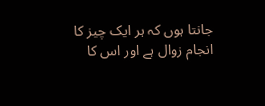جانتا ہوں کہ ہر ایک چیز کا انجام زوال ہے اور اس کا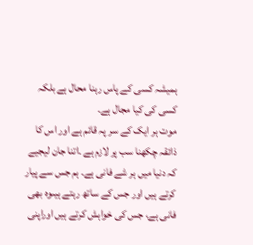ہمیشہ کسی کے پاس رہنا محال ہے بلکہ کسی کی کیا مجال ہے۔
موت ہر ایک کے سر پہ قائم ہے اور اس کا ذائقہ چکھنا سب پر لازم ہے ۔اتنا جان لیجیے کہ دنیا میں ہر شے فانی ہے۔ ہم جس سے پیار کرتے ہیں اور جس کے ساتھ رہتے ہیںوہ بھی فانی ہے، جس کی خواہش کرتے ہیں اوراپنی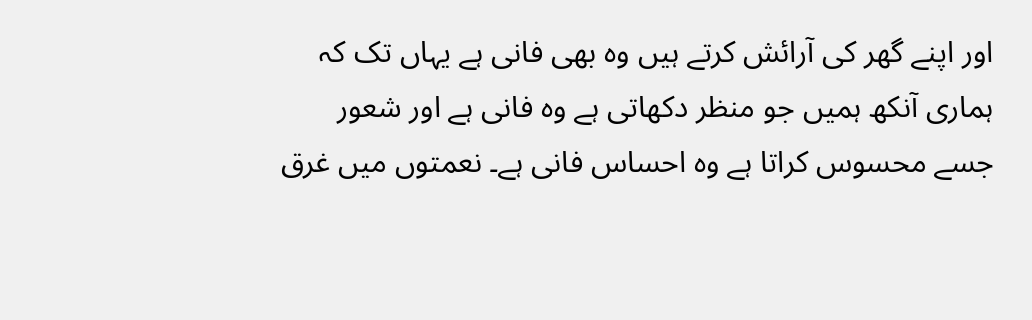اور اپنے گھر کی آرائش کرتے ہیں وہ بھی فانی ہے یہاں تک کہ ہماری آنکھ ہمیں جو منظر دکھاتی ہے وہ فانی ہے اور شعور جسے محسوس کراتا ہے وہ احساس فانی ہے۔ نعمتوں میں غرق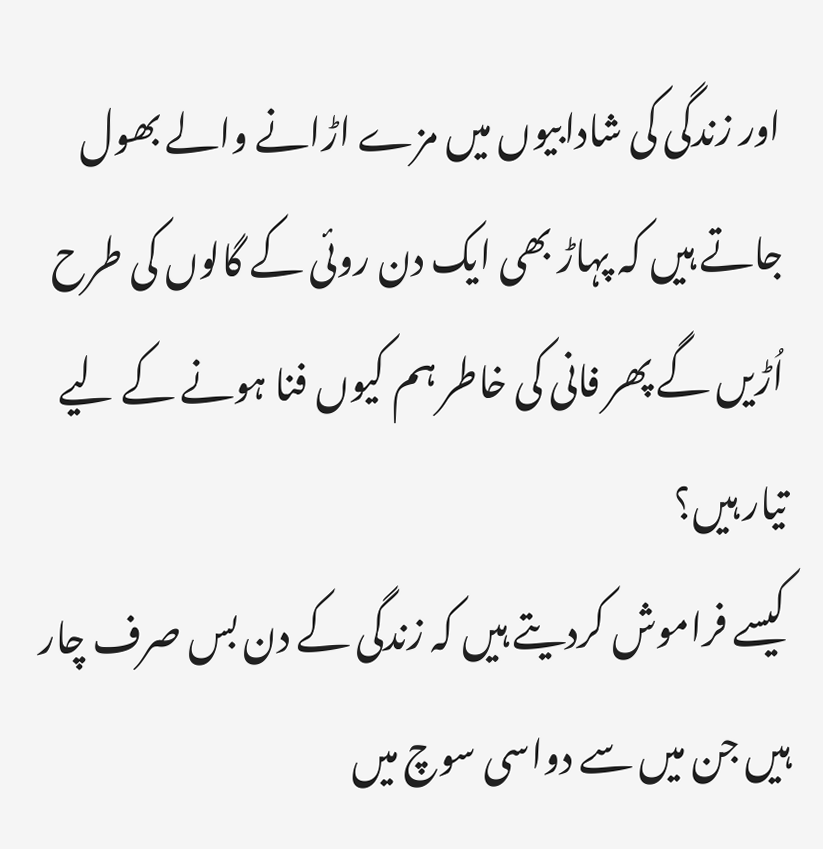اور زندگی کی شادابیوں میں مزے اڑانے والے بھول جاتے ہیں کہ پہاڑ بھی ایک دن روئی کے گالوں کی طرح اُڑیں گے پھر فانی کی خاطر ہم کیوں فنا ہونے کے لیے تیار ہیں؟
کیسے فراموش کردیتے ہیں کہ زندگی کے دن بس صرف چار ہیں جن میں سے دواسی سوچ میں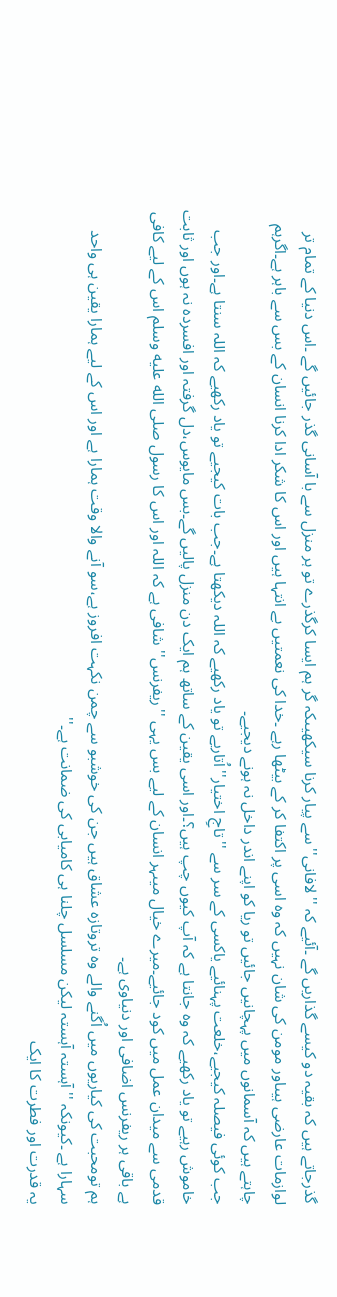گذرجاتے ہیں کہ بقیہ دو کیسے گذاریں گے ۔آئیے کہ ''لافانی'' سے پیار کرنا سیکھیںکہ گر ہم ایسا کرگذرے تو ہر منزل سے با آسانی گذر جائیں گے ۔اس دنیا کے تمام تر لوازمات عارضی ہیںاور مومن کی شان نہیں کہ وہ اسی پر اکتفا کر کے بیٹھا رہے ۔خدا کی نعمتیں بے انتہا ہیں اور اس کا شکر ادا کرنا انسان کے بس سے باہر ہے۔اگرہم چاہتے ہیں کہ آسمانوں میں پہچانیں جائیں تو ریا کو اپنے اندر داخل نہ ہونے دیجیے۔
جب کوئی فیصلہ کیجیے،خلعت پہنائیے یاکسی کے سر سے ''تاجِ اختیار''اُتاریے تو یاد رکھیے کہ اللہ دیکھتا ہے۔جب بات کیجیے تو یاد رکھیے کہ اللہ سنتا ہے۔اور جب خاموش رہیے تو یاد رکھیے کہ وہ جانتا ہے کہ آپ کیوں چپ ہیں؟۔اور اسی یقین کے ساتھ ہم ایک دن منزل پالیں گے۔بس مایوس،دل گرفتہ اور افسردہ نہ ہوں اور ثابت قدمی سے میدان عمل میں کود جائیے۔میرے خیال میںہر انسان کے لیے بس یہی ''ریفرنس'' شافی ہے کہ اللہ اور اس کا رسول صلى الله عليه وسلم اس کے لیے کافی ہے باقی ہر ریفرنس اضافی اور دنیاوی ہے۔
ہم تومحبت کی کیاریوں میں اُگنے والے وہ تروتازہ عشاق ہیں جن کی خوشبو سے چمن نکہت افروز ہے،سو آنے والا وقت ہمارا ہے اور اس کے لیے ہمارا یقین ہی واحد سہارا ہے ۔کیونکہ ''آہستہ آہستہ لیکن مسلسل چلنا ہی کامیابی کی ضمانت ہے۔''
یہ قدرت اور فطرت کا ایک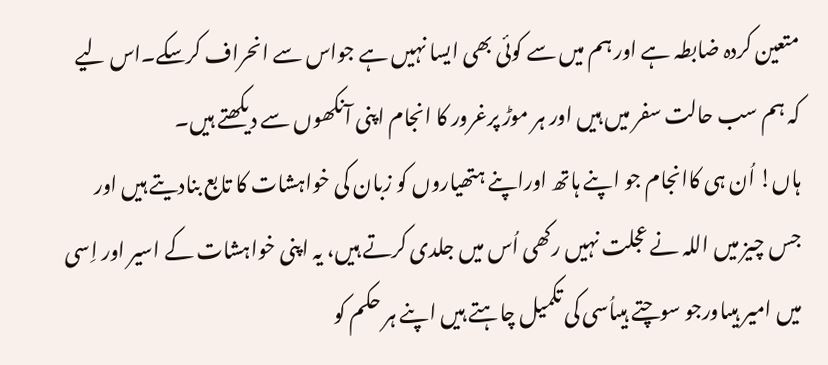متعین کردہ ضابطہ ہے اور ہم میں سے کوئی بھی ایسا نہیں ہے جواس سے انحراف کرسکے۔اس لیے کہ ہم سب حالت سفر میں ہیں اور ہر موڑ پرغرور کا انجام اپنی آنکھوں سے دیکھتے ہیں۔
ہاں! اُن ہی کاانجام جو اپنے ہاتھ اوراپنے ہتھیاروں کو زبان کی خواہشات کا تابع بنادیتے ہیں اور جس چیز میں اللہ نے عجلت نہیں رکھی اُس میں جلدی کرتے ہیں، یہ اپنی خواہشات کے اسیر اور اِسی میں امیر ہیںاورجو سوچتے ہیںاُسی کی تکمیل چاہتے ہیں اپنے ہر حکم کو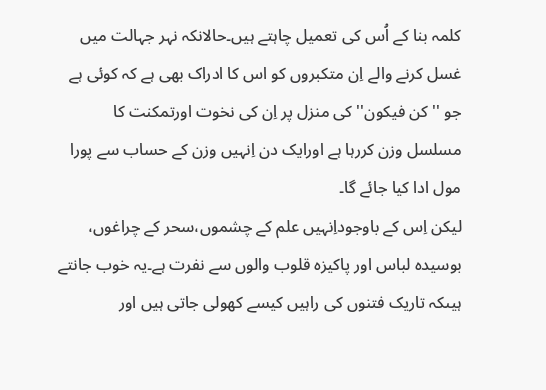کلمہ بنا کے اُس کی تعمیل چاہتے ہیں۔حالانکہ نہر جہالت میں غسل کرنے والے اِن متکبروں کو اس کا ادراک بھی ہے کہ کوئی ہے جو ''کن فیکون'' کی منزل پر اِن کی نخوت اورتمکنت کا مسلسل وزن کررہا ہے اورایک دن اِنہیں وزن کے حساب سے پورا مول ادا کیا جائے گا۔
لیکن اِس کے باوجوداِنہیں علم کے چشموں،سحر کے چراغوں، بوسیدہ لباس اور پاکیزہ قلوب والوں سے نفرت ہے۔یہ خوب جانتے ہیںکہ تاریک فتنوں کی راہیں کیسے کھولی جاتی ہیں اور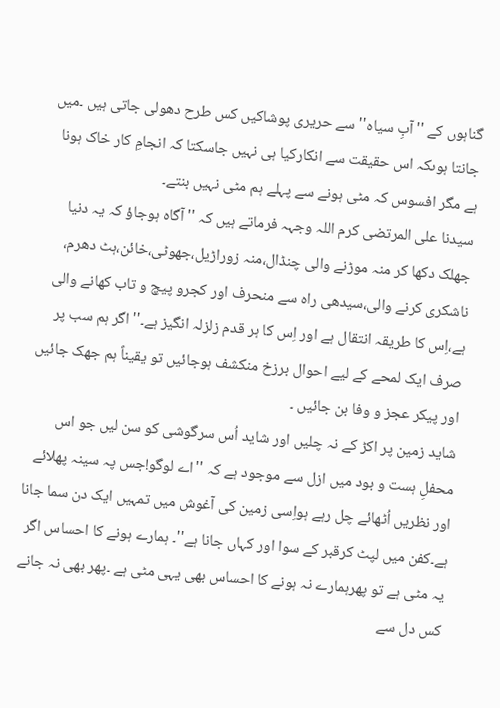گناہوں کے ''آبِ سیاہ'' سے حریری پوشاکیں کس طرح دھولی جاتی ہیں ۔میں جانتا ہوںکہ اس حقیقت سے انکارکیا ہی نہیں جاسکتا کہ انجامِ کار خاک ہونا ہے مگر افسوس کہ مٹی ہونے سے پہلے ہم مٹی نہیں بنتے۔
سیدنا علی المرتضی کرم اللہ وجہہ فرماتے ہیں کہ ''آگاہ ہوجاؤ کہ یہ دنیا جھلک دکھا کر منہ موڑنے والی چنڈال،منہ زوراڑیل،جھوٹی،خائن،ہٹ دھرم، ناشکری کرنے والی،سیدھی راہ سے منحرف اور کجرو پیچ و تاب کھانے والی ہے،اِس کا طریقہ انتقال ہے اور اِس کا ہر قدم زلزلہ انگیز ہے۔''اگر ہم سب پر صرف ایک لمحے کے لیے احوال برزخ منکشف ہوجائیں تو یقیناً ہم جھک جائیں اور پیکر عجز و وفا بن جائیں ۔
شاید زمین پر اکڑ کے نہ چلیں اور شاید اُس سرگوشی کو سن لیں جو اس محفلِ ہست و بود میں ازل سے موجود ہے کہ ''اے لوگو!جس پہ سینہ پھلائے اور نظریں اُٹھائے چل رہے ہواِسی زمین کی آغوش میں تمہیں ایک دن سما جانا ہے۔کفن میں لپٹ کرقبر کے سوا اور کہاں جانا ہے''۔ ہمارے ہونے کا احساس اگر یہ مٹی ہے تو پھرہمارے نہ ہونے کا احساس بھی یہی مٹی ہے ۔پھر بھی نہ جانے کس دل سے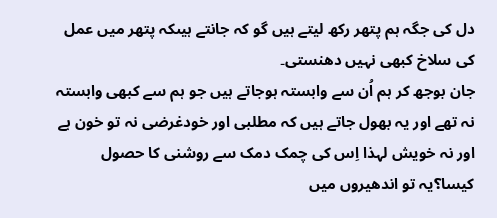دل کی جگہ ہم پتھر رکھ لیتے ہیں گو کہ جانتے ہیںکہ پتھر میں عمل کی سلاخ کبھی نہیں دھنستی۔
جان بوجھ کر ہم اُن سے وابستہ ہوجاتے ہیں جو ہم سے کبھی وابستہ نہ تھے اور یہ بھول جاتے ہیں کہ مطلبی اور خودغرضی نہ تو خون ہے اور نہ خویش لہذا اِس کی چمک دمک سے روشنی کا حصول کیسا؟یہ تو اندھیروں میں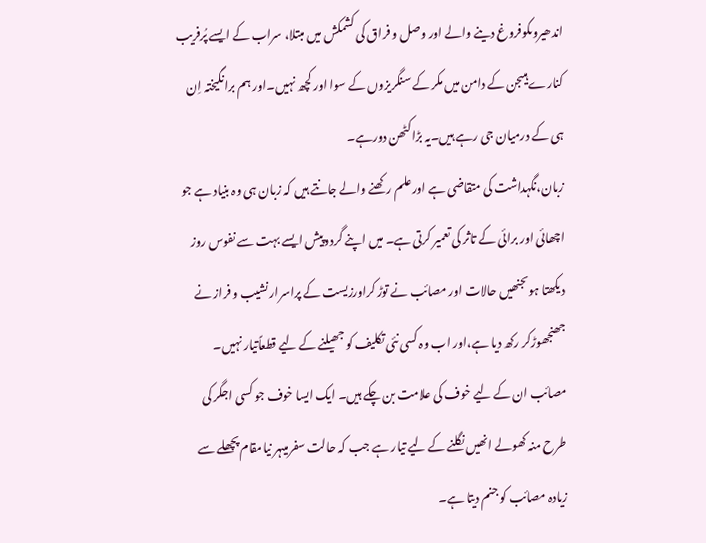اندھیروںکوفروغ دینے والے اور وصل و فراق کی کشمکش میں مبتلا، سراب کے ایسے پُرفریب کنارے ہیںجن کے دامن میں مکر کے سنگریزوں کے سوا اور کچھ نہیں۔اور ہم برانگیختہ اِن ہی کے درمیان جی رہے ہیں۔یہ بڑاکٹھن دورہے۔
زبان،نگہداشت کی متقاضی ہے اورعلم رکھنے والے جانتے ہیں کہ زبان ہی وہ بنیاد ہے جو اچھائی اور برائی کے تاثر کی تعمیر کرتی ہے۔ میں اپنے گردوپیش ایسے بہت سے نفوس روز دیکھتا ہوںجنھیں حالات اور مصائب نے توڑ کراورزیست کے پراسرار نشیب و فراز نے جھنجھوڑکر رکھ دیا ہے،اور اب وہ کسی نئی تکلیف کو جھیلنے کے لیے قطعاًتیار نہیں۔ مصائب ان کے لیے خوف کی علامت بن چکے ہیں۔ ایک ایسا خوف جو کسی اجگر کی طرح منہ کھولے انھیں نگلنے کے لیے تیار ہے جب کہ حالت سفرمیںہر نیامقام پچھلے سے زیادہ مصائب کو جنم دیتا ہے۔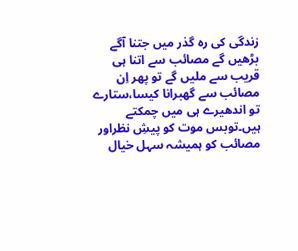زندگی کی رہ گذر میں جتنا آگے بڑھیں گے مصائب سے اتنا ہی قریب سے ملیں گے تو پھر اِن مصائب سے گھبرانا کیسا،ستارے تو اندھیرے ہی میں چمکتے ہیں۔توبس موت کو پیشِ نظراور مصائب کو ہمیشہ سہل خیال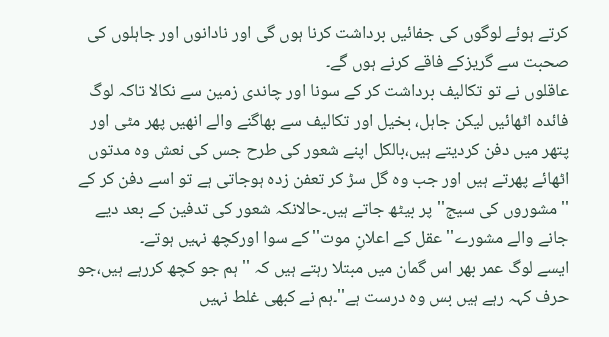کرتے ہوئے لوگوں کی جفائیں برداشت کرنا ہوں گی اور نادانوں اور جاہلوں کی صحبت سے گریزکے فاقے کرنے ہوں گے۔
عاقلوں نے تو تکالیف برداشت کر کے سونا اور چاندی زمین سے نکالا تاکہ لوگ فائدہ اٹھائیں لیکن جاہل، بخیل اور تکالیف سے بھاگنے والے انھیں پھر مٹی اور پتھر میں دفن کردیتے ہیں،بالکل اپنے شعور کی طرح جس کی نعش وہ مدتوں اٹھائے پھرتے ہیں اور جب وہ گل سڑ کر تعفن زدہ ہوجاتی ہے تو اسے دفن کر کے ''مشوروں کی سیج''پر بیٹھ جاتے ہیں۔حالانکہ شعور کی تدفین کے بعد دیے جانے والے مشورے''عقل کے اعلانِ موت''کے سوا اورکچھ نہیں ہوتے۔
ایسے لوگ عمر بھر اس گمان میں مبتلا رہتے ہیں کہ ''ہم جو کچھ کررہے ہیں،جو حرف کہہ رہے ہیں بس وہ درست ہے''۔ہم نے کبھی غلط نہیں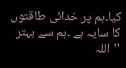کیا۔ہم پر خدائی طاقتوں کا سایہ ہے ۔ہم سے بہتر ''اللہ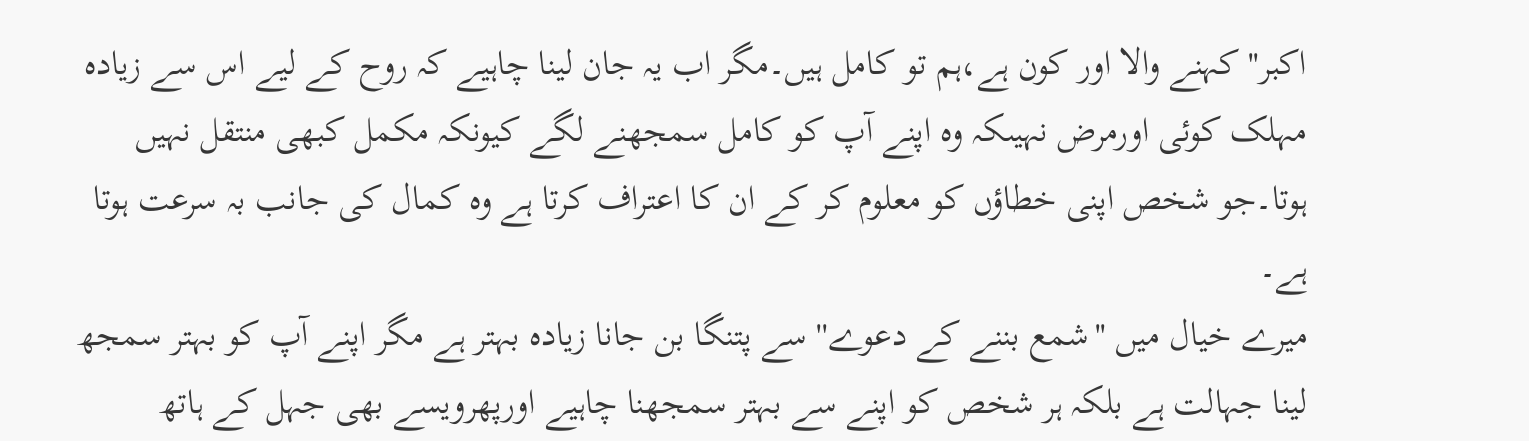اکبر'' کہنے والا اور کون ہے،ہم تو کامل ہیں۔مگر اب یہ جان لینا چاہیے کہ روح کے لیے اس سے زیادہ مہلک کوئی اورمرض نہیںکہ وہ اپنے آپ کو کامل سمجھنے لگے کیونکہ مکمل کبھی منتقل نہیں ہوتا۔جو شخص اپنی خطاؤں کو معلوم کر کے ان کا اعتراف کرتا ہے وہ کمال کی جانب بہ سرعت ہوتا ہے۔
میرے خیال میں ''شمع بننے کے دعوے'' سے پتنگا بن جانا زیادہ بہتر ہے مگر اپنے آپ کو بہتر سمجھ لینا جہالت ہے بلکہ ہر شخص کو اپنے سے بہتر سمجھنا چاہیے اورپھرویسے بھی جہل کے ہاتھ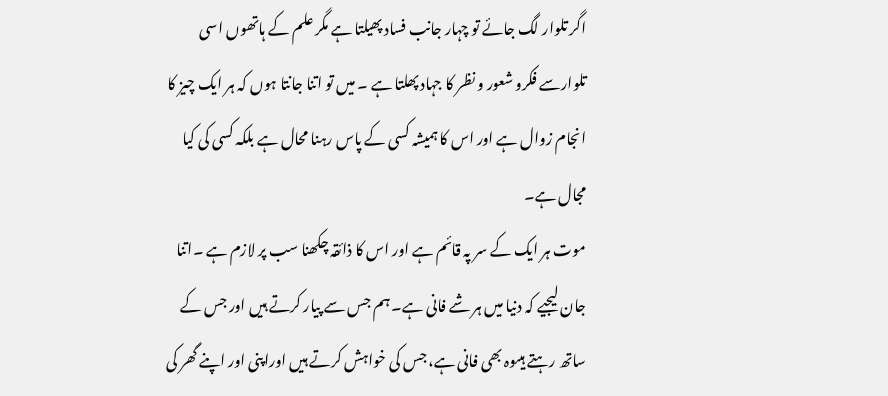اگر تلوار لگ جائے تو چہار جانب فساد پھیلتا ہے مگر علم کے ہاتھوں اسی تلوارسے فکرو شعور و نظر کا جہاد پھلتا ہے ۔ میں تو اتنا جانتا ہوں کہ ہر ایک چیز کا انجام زوال ہے اور اس کا ہمیشہ کسی کے پاس رہنا محال ہے بلکہ کسی کی کیا مجال ہے۔
موت ہر ایک کے سر پہ قائم ہے اور اس کا ذائقہ چکھنا سب پر لازم ہے ۔اتنا جان لیجیے کہ دنیا میں ہر شے فانی ہے۔ ہم جس سے پیار کرتے ہیں اور جس کے ساتھ رہتے ہیںوہ بھی فانی ہے، جس کی خواہش کرتے ہیں اوراپنی اور اپنے گھر کی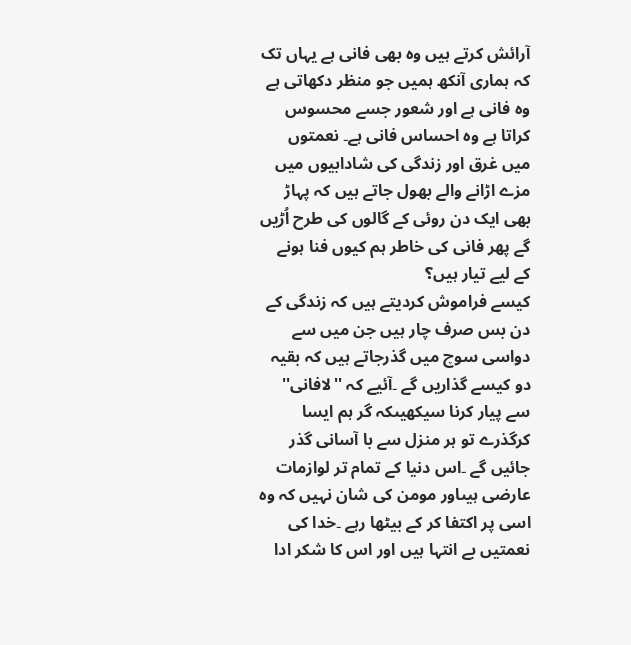آرائش کرتے ہیں وہ بھی فانی ہے یہاں تک کہ ہماری آنکھ ہمیں جو منظر دکھاتی ہے وہ فانی ہے اور شعور جسے محسوس کراتا ہے وہ احساس فانی ہے۔ نعمتوں میں غرق اور زندگی کی شادابیوں میں مزے اڑانے والے بھول جاتے ہیں کہ پہاڑ بھی ایک دن روئی کے گالوں کی طرح اُڑیں گے پھر فانی کی خاطر ہم کیوں فنا ہونے کے لیے تیار ہیں؟
کیسے فراموش کردیتے ہیں کہ زندگی کے دن بس صرف چار ہیں جن میں سے دواسی سوچ میں گذرجاتے ہیں کہ بقیہ دو کیسے گذاریں گے ۔آئیے کہ ''لافانی'' سے پیار کرنا سیکھیںکہ گر ہم ایسا کرگذرے تو ہر منزل سے با آسانی گذر جائیں گے ۔اس دنیا کے تمام تر لوازمات عارضی ہیںاور مومن کی شان نہیں کہ وہ اسی پر اکتفا کر کے بیٹھا رہے ۔خدا کی نعمتیں بے انتہا ہیں اور اس کا شکر ادا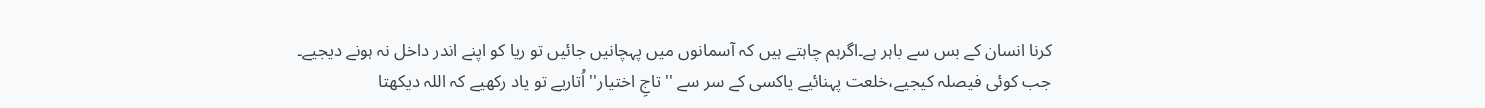کرنا انسان کے بس سے باہر ہے۔اگرہم چاہتے ہیں کہ آسمانوں میں پہچانیں جائیں تو ریا کو اپنے اندر داخل نہ ہونے دیجیے۔
جب کوئی فیصلہ کیجیے،خلعت پہنائیے یاکسی کے سر سے ''تاجِ اختیار''اُتاریے تو یاد رکھیے کہ اللہ دیکھتا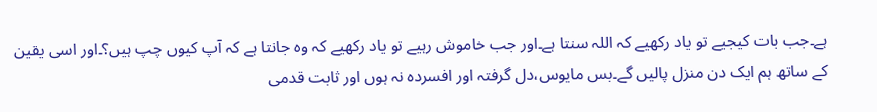ہے۔جب بات کیجیے تو یاد رکھیے کہ اللہ سنتا ہے۔اور جب خاموش رہیے تو یاد رکھیے کہ وہ جانتا ہے کہ آپ کیوں چپ ہیں؟۔اور اسی یقین کے ساتھ ہم ایک دن منزل پالیں گے۔بس مایوس،دل گرفتہ اور افسردہ نہ ہوں اور ثابت قدمی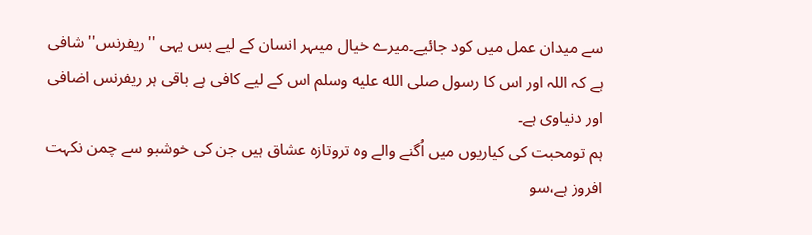سے میدان عمل میں کود جائیے۔میرے خیال میںہر انسان کے لیے بس یہی ''ریفرنس'' شافی ہے کہ اللہ اور اس کا رسول صلى الله عليه وسلم اس کے لیے کافی ہے باقی ہر ریفرنس اضافی اور دنیاوی ہے۔
ہم تومحبت کی کیاریوں میں اُگنے والے وہ تروتازہ عشاق ہیں جن کی خوشبو سے چمن نکہت افروز ہے،سو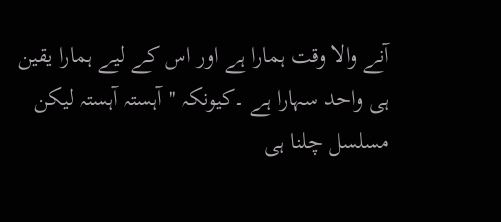آنے والا وقت ہمارا ہے اور اس کے لیے ہمارا یقین ہی واحد سہارا ہے ۔کیونکہ ''آہستہ آہستہ لیکن مسلسل چلنا ہی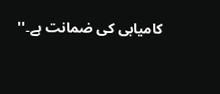کامیابی کی ضمانت ہے۔''